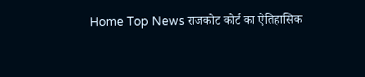Home Top News राजकोट कोर्ट का ऐतिहासिक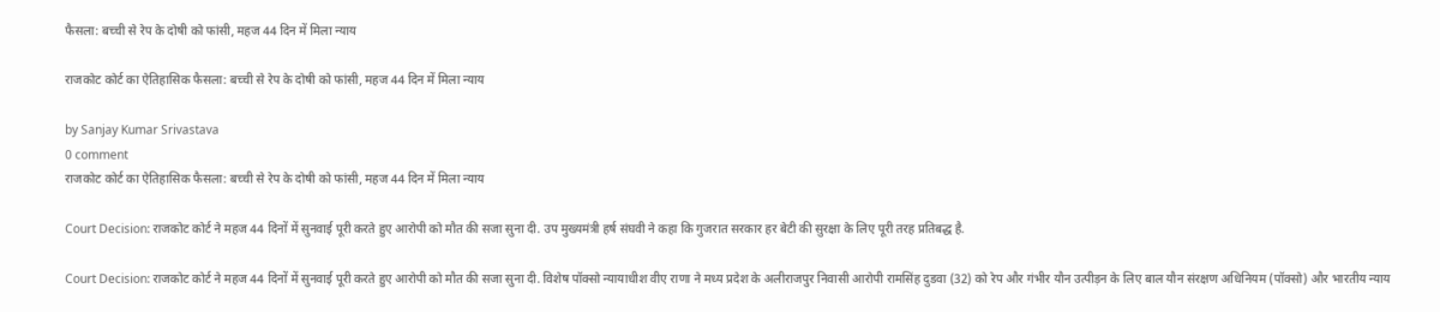फैसला: बच्ची से रेप के दोषी को फांसी, महज 44 दिन में मिला न्याय

राजकोट कोर्ट का ऐतिहासिक फैसला: बच्ची से रेप के दोषी को फांसी, महज 44 दिन में मिला न्याय

by Sanjay Kumar Srivastava
0 comment
राजकोट कोर्ट का ऐतिहासिक फैसला: बच्ची से रेप के दोषी को फांसी, महज 44 दिन में मिला न्याय

Court Decision: राजकोट कोर्ट ने महज 44 दिनों में सुनवाई पूरी करते हुए आरोपी को मौत की सजा सुना दी. उप मुख्यमंत्री हर्ष संघवी ने कहा कि गुजरात सरकार हर बेटी की सुरक्षा के लिए पूरी तरह प्रतिबद्ध है.

Court Decision: राजकोट कोर्ट ने महज 44 दिनों में सुनवाई पूरी करते हुए आरोपी को मौत की सजा सुना दी. विशेष पॉक्सो न्यायाधीश वीए राणा ने मध्य प्रदेश के अलीराजपुर निवासी आरोपी रामसिंह दुडवा (32) को रेप और गंभीर यौन उत्पीड़न के लिए बाल यौन संरक्षण अधिनियम (पॉक्सो) और भारतीय न्याय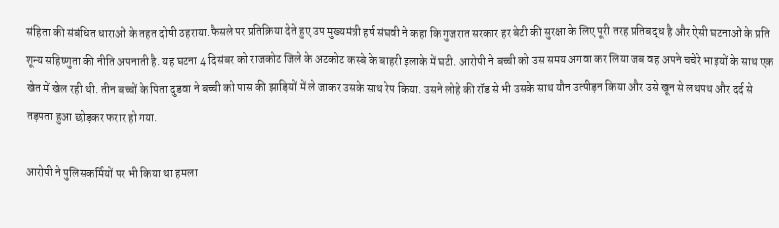संहिता की संबंधित धाराओं के तहत दोषी ठहराया.फैसले पर प्रतिक्रिया देते हुए उप मुख्यमंत्री हर्ष संघवी ने कहा कि गुजरात सरकार हर बेटी की सुरक्षा के लिए पूरी तरह प्रतिबद्ध है और ऐसी घटनाओं के प्रति शून्य सहिष्णुता की नीति अपनाती है. यह घटना 4 दिसंबर को राजकोट जिले के अटकोट कस्बे के बाहरी इलाके में घटी. आरोपी ने बच्ची को उस समय अगवा कर लिया जब वह अपने चचेरे भाइयों के साथ एक खेत में खेल रही थी. तीन बच्चों के पिता दुडवा ने बच्ची को पास की झाड़ियों में ले जाकर उसके साथ रेप किया. उसने लोहे की रॉड से भी उसके साथ यौन उत्पीड़न किया और उसे खून से लथपथ और दर्द से तड़पता हुआ छोड़कर फरार हो गया.

आरोपी ने पुलिसकर्मियों पर भी किया था हमला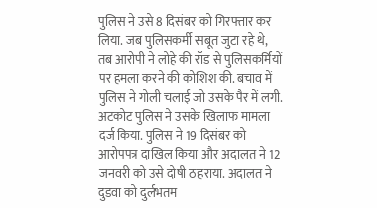पुलिस ने उसे 8 दिसंबर को गिरफ्तार कर लिया. जब पुलिसकर्मी सबूत जुटा रहे थे, तब आरोपी ने लोहे की रॉड से पुलिसकर्मियों पर हमला करने की कोशिश की. बचाव में पुलिस ने गोली चलाई जो उसके पैर में लगी. अटकोट पुलिस ने उसके खिलाफ मामला दर्ज किया. पुलिस ने 19 दिसंबर को आरोपपत्र दाखिल किया और अदालत ने 12 जनवरी को उसे दोषी ठहराया. अदालत ने दुडवा को दुर्लभतम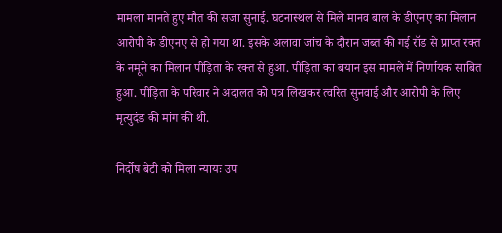मामला मानते हुए मौत की सजा सुनाई. घटनास्थल से मिले मानव बाल के डीएनए का मिलान आरोपी के डीएनए से हो गया था. इसके अलावा जांच के दौरान जब्त की गई रॉड से प्राप्त रक्त के नमूने का मिलान पीड़िता के रक्त से हुआ. पीड़िता का बयान इस मामले में निर्णायक साबित हुआ. पीड़िता के परिवार ने अदालत को पत्र लिखकर त्वरित सुनवाई और आरोपी के लिए मृत्युदंड की मांग की थी.

निर्दोष बेटी को मिला न्यायः उप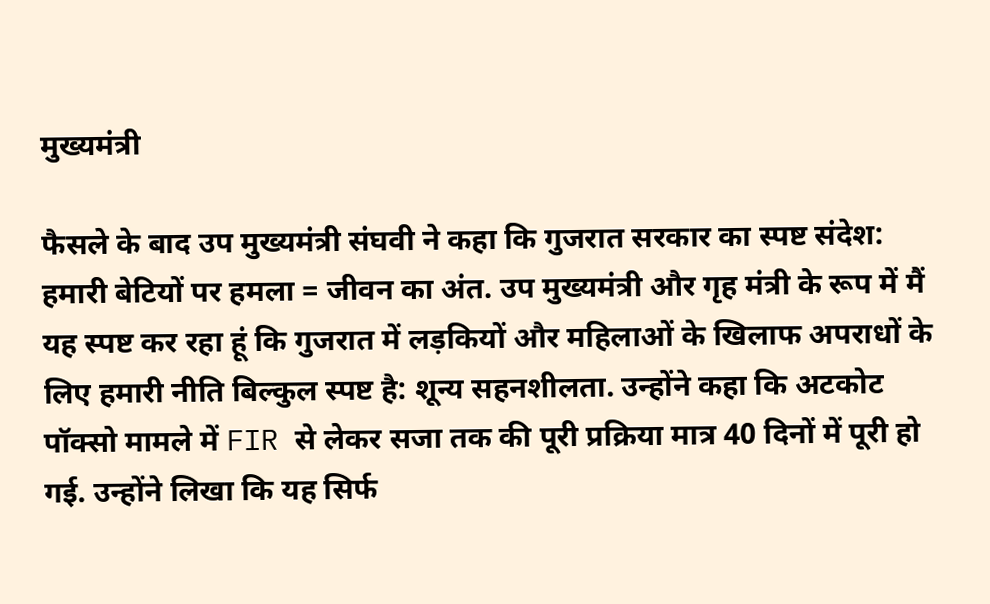मुख्यमंत्री

फैसले के बाद उप मुख्यमंत्री संघवी ने कहा कि गुजरात सरकार का स्पष्ट संदेश: हमारी बेटियों पर हमला = जीवन का अंत. उप मुख्यमंत्री और गृह मंत्री के रूप में मैं यह स्पष्ट कर रहा हूं कि गुजरात में लड़कियों और महिलाओं के खिलाफ अपराधों के लिए हमारी नीति बिल्कुल स्पष्ट है: शून्य सहनशीलता. उन्होंने कहा कि अटकोट पॉक्सो मामले में FIR से लेकर सजा तक की पूरी प्रक्रिया मात्र 40 दिनों में पूरी हो गई. उन्होंने लिखा कि यह सिर्फ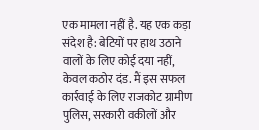एक मामला नहीं है. यह एक कड़ा संदेश है: बेटियों पर हाथ उठाने वालों के लिए कोई दया नहीं, केवल कठोर दंड. मैं इस सफल कार्रवाई के लिए राजकोट ग्रामीण पुलिस, सरकारी वकीलों और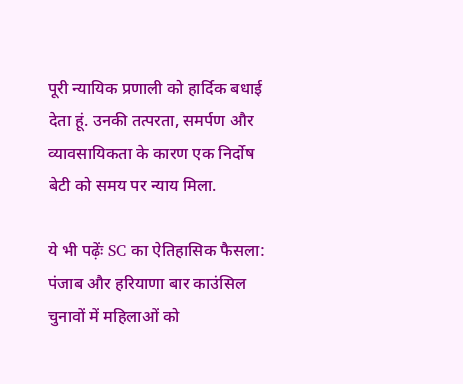पूरी न्यायिक प्रणाली को हार्दिक बधाई देता हूं. उनकी तत्परता, समर्पण और व्यावसायिकता के कारण एक निर्दोष बेटी को समय पर न्याय मिला.

ये भी पढ़ेंः SC का ऐतिहासिक फैसला: पंजाब और हरियाणा बार काउंसिल चुनावों में महिलाओं को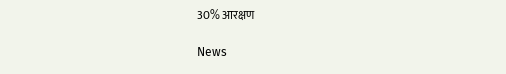30% आरक्षण

News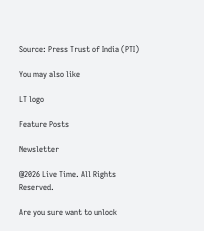Source: Press Trust of India (PTI)

You may also like

LT logo

Feature Posts

Newsletter

@2026 Live Time. All Rights Reserved.

Are you sure want to unlock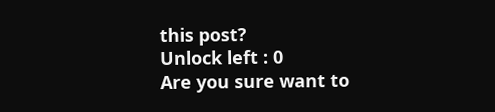this post?
Unlock left : 0
Are you sure want to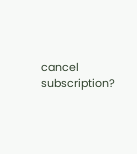cancel subscription?